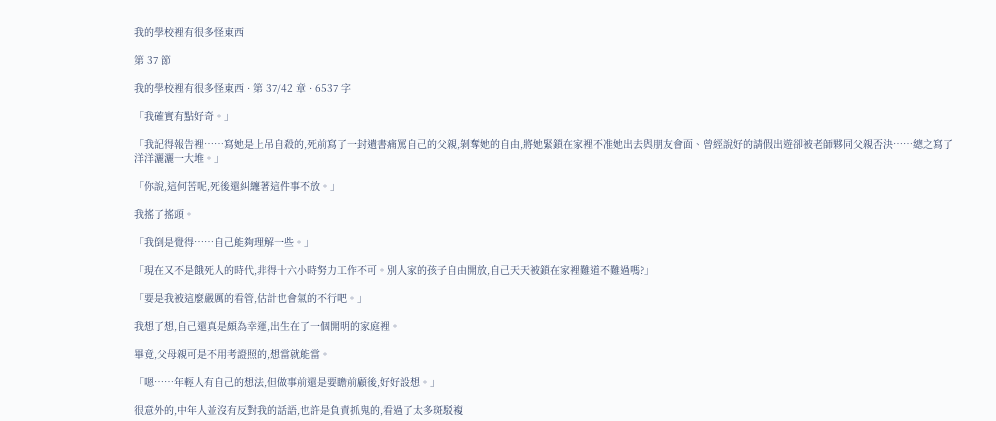我的學校裡有很多怪東西

第 37 節

我的學校裡有很多怪東西 · 第 37/42 章 · 6537 字

「我確實有點好奇。」

「我記得報告裡……寫她是上吊自殺的,死前寫了一封遺書痛罵自己的父親,剝奪她的自由,將她緊鎖在家裡不准她出去與朋友會面、曾經說好的請假出遊卻被老師夥同父親否決……總之寫了洋洋灑灑一大堆。」

「你說,這何苦呢,死後還糾纏著這件事不放。」

我搖了搖頭。

「我倒是覺得……自己能夠理解一些。」

「現在又不是餓死人的時代,非得十六小時努力工作不可。別人家的孩子自由開放,自己天天被鎖在家裡難道不難過嗎?」

「要是我被這麼嚴厲的看管,估計也會氣的不行吧。」

我想了想,自己還真是頗為幸運,出生在了一個開明的家庭裡。

畢竟,父母親可是不用考證照的,想當就能當。

「嗯……年輕人有自己的想法,但做事前還是要瞻前顧後,好好設想。」

很意外的,中年人並沒有反對我的話語,也許是負責抓鬼的,看過了太多斑駁複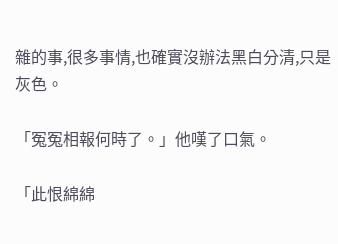雜的事,很多事情,也確實沒辦法黑白分清,只是灰色。

「冤冤相報何時了。」他嘆了口氣。

「此恨綿綿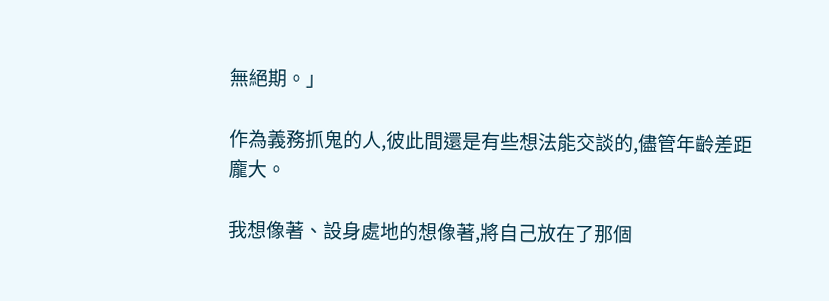無絕期。」

作為義務抓鬼的人,彼此間還是有些想法能交談的,儘管年齡差距龐大。

我想像著、設身處地的想像著,將自己放在了那個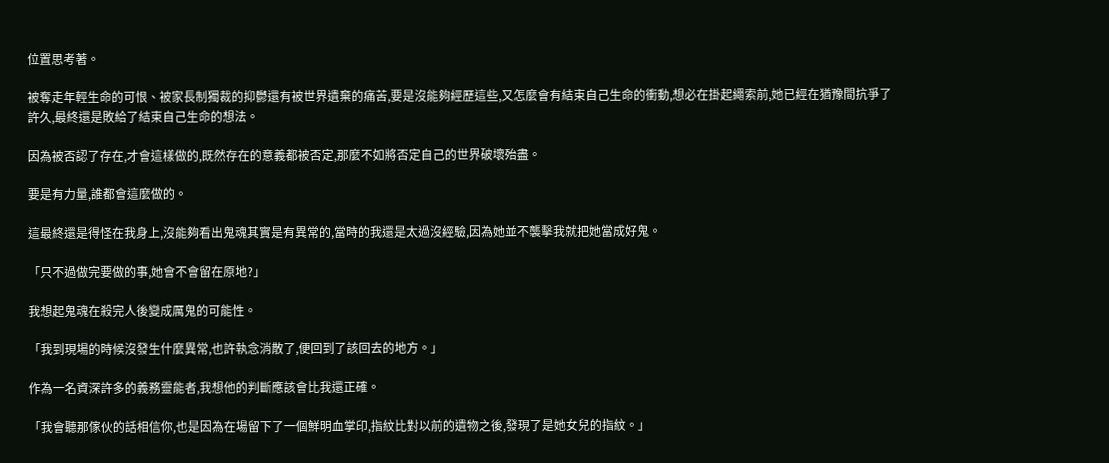位置思考著。

被奪走年輕生命的可恨、被家長制獨裁的抑鬱還有被世界遺棄的痛苦,要是沒能夠經歷這些,又怎麼會有結束自己生命的衝動,想必在掛起繩索前,她已經在猶豫間抗爭了許久,最終還是敗給了結束自己生命的想法。

因為被否認了存在,才會這樣做的,既然存在的意義都被否定,那麼不如將否定自己的世界破壞殆盡。

要是有力量,誰都會這麼做的。

這最終還是得怪在我身上,沒能夠看出鬼魂其實是有異常的,當時的我還是太過沒經驗,因為她並不襲擊我就把她當成好鬼。

「只不過做完要做的事,她會不會留在原地?」

我想起鬼魂在殺完人後變成厲鬼的可能性。

「我到現場的時候沒發生什麼異常,也許執念消散了,便回到了該回去的地方。」

作為一名資深許多的義務靈能者,我想他的判斷應該會比我還正確。

「我會聽那傢伙的話相信你,也是因為在場留下了一個鮮明血掌印,指紋比對以前的遺物之後,發現了是她女兒的指紋。」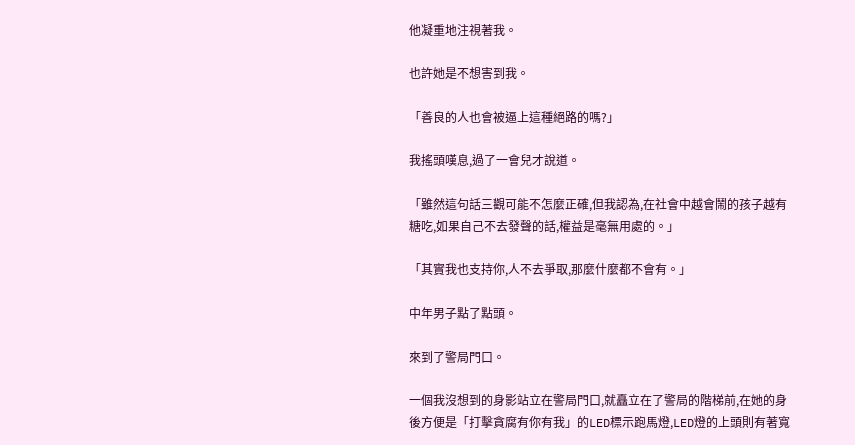他凝重地注視著我。

也許她是不想害到我。

「善良的人也會被逼上這種絕路的嗎?」

我搖頭嘆息,過了一會兒才說道。

「雖然這句話三觀可能不怎麼正確,但我認為,在社會中越會鬧的孩子越有糖吃,如果自己不去發聲的話,權益是毫無用處的。」

「其實我也支持你,人不去爭取,那麼什麼都不會有。」

中年男子點了點頭。

來到了警局門口。

一個我沒想到的身影站立在警局門口,就矗立在了警局的階梯前,在她的身後方便是「打擊貪腐有你有我」的LED標示跑馬燈,LED燈的上頭則有著寬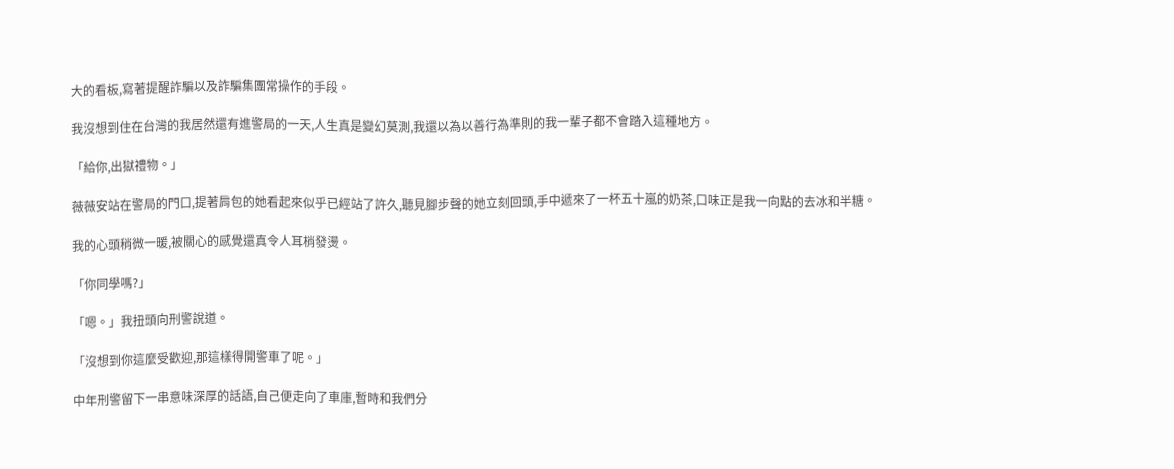大的看板,寫著提醒詐騙以及詐騙集團常操作的手段。

我沒想到住在台灣的我居然還有進警局的一天,人生真是變幻莫測,我還以為以善行為準則的我一輩子都不會踏入這種地方。

「給你,出獄禮物。」

薇薇安站在警局的門口,提著肩包的她看起來似乎已經站了許久,聽見腳步聲的她立刻回頭,手中遞來了一杯五十嵐的奶茶,口味正是我一向點的去冰和半糖。

我的心頭稍微一暖,被關心的感覺還真令人耳梢發燙。

「你同學嗎?」

「嗯。」我扭頭向刑警說道。

「沒想到你這麼受歡迎,那這樣得開警車了呢。」

中年刑警留下一串意味深厚的話語,自己便走向了車庫,暫時和我們分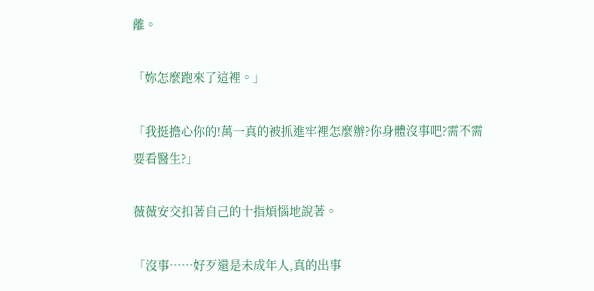離。

「妳怎麼跑來了這裡。」

「我挺擔心你的!萬一真的被抓進牢裡怎麼辦?你身體沒事吧?需不需要看醫生?」

薇薇安交扣著自己的十指煩惱地說著。

「沒事……好歹還是未成年人,真的出事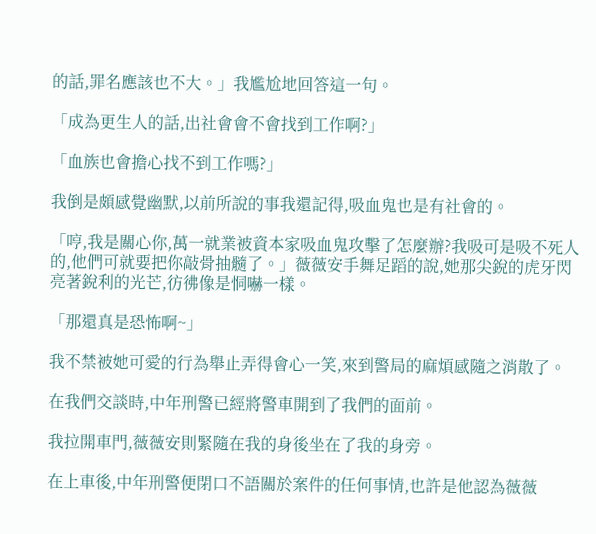的話,罪名應該也不大。」我尷尬地回答這一句。

「成為更生人的話,出社會會不會找到工作啊?」

「血族也會擔心找不到工作嗎?」

我倒是頗感覺幽默,以前所說的事我還記得,吸血鬼也是有社會的。

「哼,我是關心你,萬一就業被資本家吸血鬼攻擊了怎麼辦?我吸可是吸不死人的,他們可就要把你敲骨抽髓了。」薇薇安手舞足蹈的說,她那尖銳的虎牙閃亮著銳利的光芒,彷彿像是恫嚇一樣。

「那還真是恐怖啊~」

我不禁被她可愛的行為舉止弄得會心一笑,來到警局的麻煩感隨之消散了。

在我們交談時,中年刑警已經將警車開到了我們的面前。

我拉開車門,薇薇安則緊隨在我的身後坐在了我的身旁。

在上車後,中年刑警便閉口不語關於案件的任何事情,也許是他認為薇薇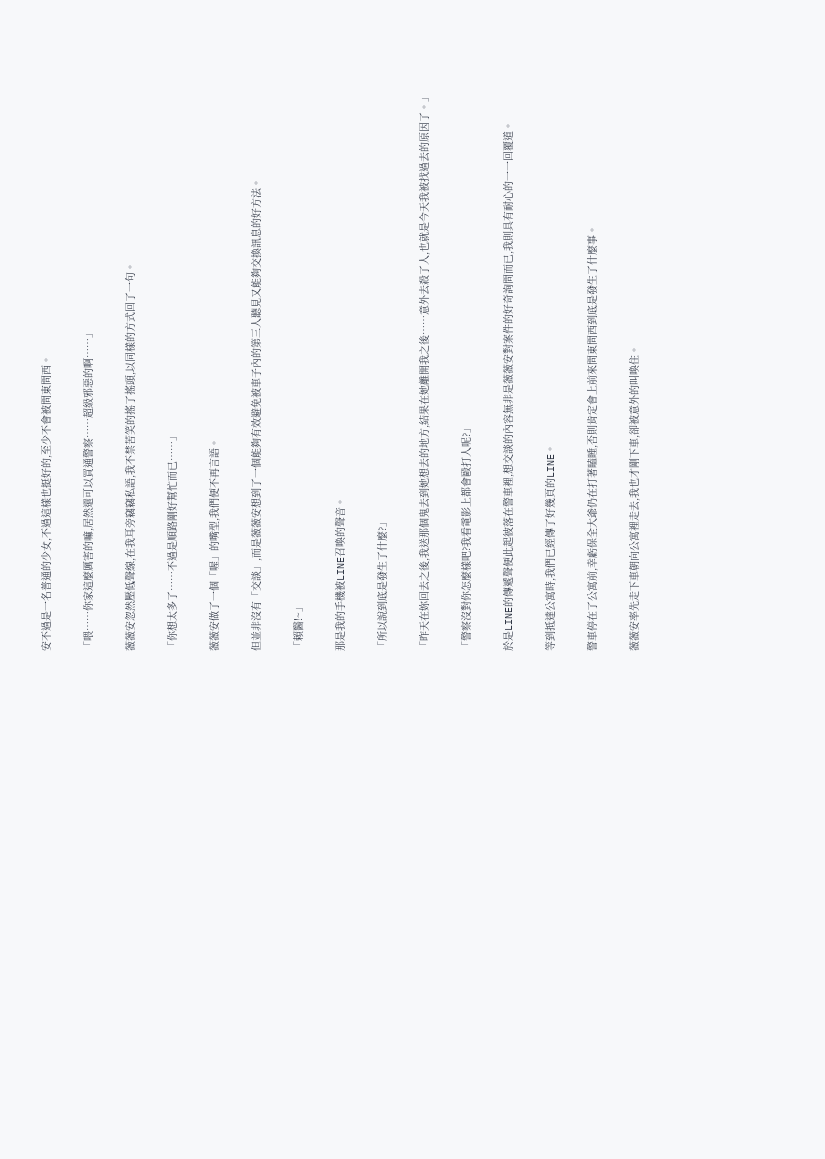安不過是一名普通的少女,不過這樣也挺好的,至少不會被問東問西。

「喂……你家這麼厲害的嘛,居然還可以買通警察……超級邪惡的啊……」

薇薇安忽然壓低聲線,在我耳旁竊竊私語,我不禁苦笑的搖了搖頭,以同樣的方式回了一句。

「你想太多了……不過是順路剛好幫忙而已……」

薇薇安做了一個「喔」的嘴型,我們便不再言語。

但並非沒有「交談」,而是薇薇安想到了一個能夠有效避免被車子內的第三人聽見又能夠交換訊息的好方法。

「賴醫!~」

那是我的手機被LINE召喚的聲音。

「所以說到底是發生了什麼?」

「昨天在妳回去之後,我送那個鬼去到她想去的地方,結果在她離開我之後……意外去殺了人,也就是今天我被找過去的原因了。」

「警察沒對你怎麼樣吧?我看電影上都會毆打人呢?」

於是LINE的傳遞聲便此起彼落在警車裡,想交談的內容無非是薇薇安對案件的好奇詢問而已,我則具有耐心的一一回覆道。

等到抵達公寓時,我們已經傳了好幾頁的LINE。

警車停在了公寓前,幸虧保全大爺仍在打著瞌睡,否則肯定會上前來問東問西到底是發生了什麼事。

薇薇安率先走下車朝向公寓裡走去,我也才剛下車,卻被意外的叫喚住。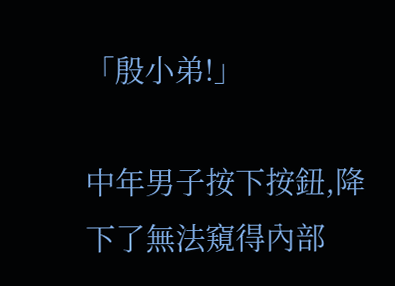「殷小弟!」

中年男子按下按鈕,降下了無法窺得內部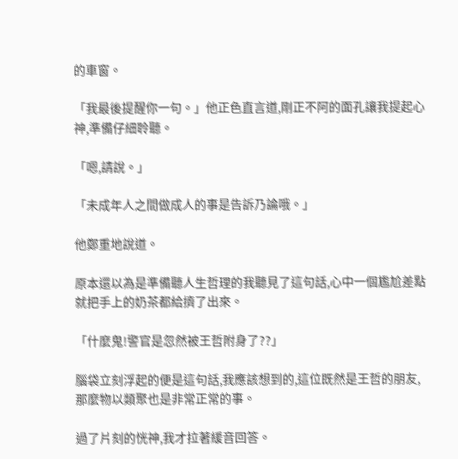的車窗。

「我最後提醒你一句。」他正色直言道,剛正不阿的面孔讓我提起心神,準備仔細聆聽。

「嗯,請說。」

「未成年人之間做成人的事是告訴乃論哦。」

他鄭重地說道。

原本還以為是準備聽人生哲理的我聽見了這句話,心中一個尷尬差點就把手上的奶茶都給擠了出來。

「什麼鬼!警官是忽然被王哲附身了??」

腦袋立刻浮起的便是這句話,我應該想到的,這位既然是王哲的朋友,那麼物以類聚也是非常正常的事。

過了片刻的恍神,我才拉著緩音回答。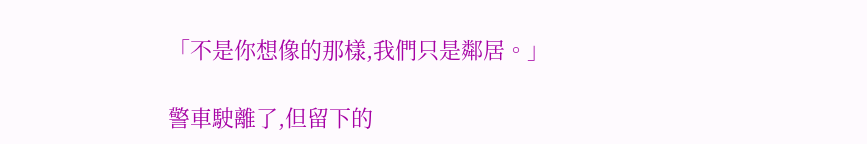「不是你想像的那樣,我們只是鄰居。」

警車駛離了,但留下的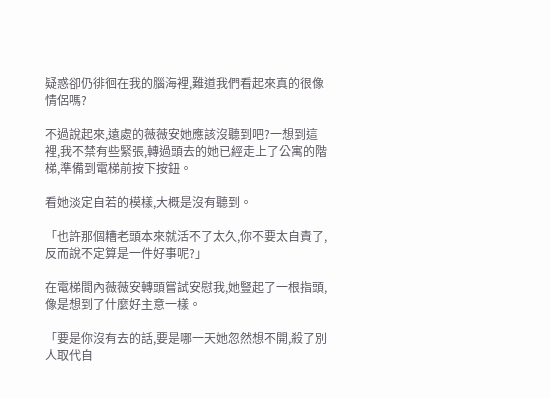疑惑卻仍徘徊在我的腦海裡,難道我們看起來真的很像情侶嗎?

不過說起來,遠處的薇薇安她應該沒聽到吧?一想到這裡,我不禁有些緊張,轉過頭去的她已經走上了公寓的階梯,準備到電梯前按下按鈕。

看她淡定自若的模樣,大概是沒有聽到。

「也許那個糟老頭本來就活不了太久,你不要太自責了,反而說不定算是一件好事呢?」

在電梯間內薇薇安轉頭嘗試安慰我,她豎起了一根指頭,像是想到了什麼好主意一樣。

「要是你沒有去的話,要是哪一天她忽然想不開,殺了別人取代自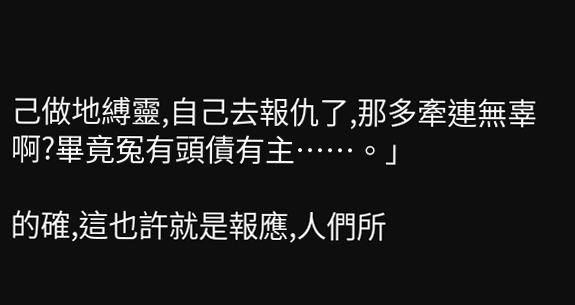己做地縛靈,自己去報仇了,那多牽連無辜啊?畢竟冤有頭債有主……。」

的確,這也許就是報應,人們所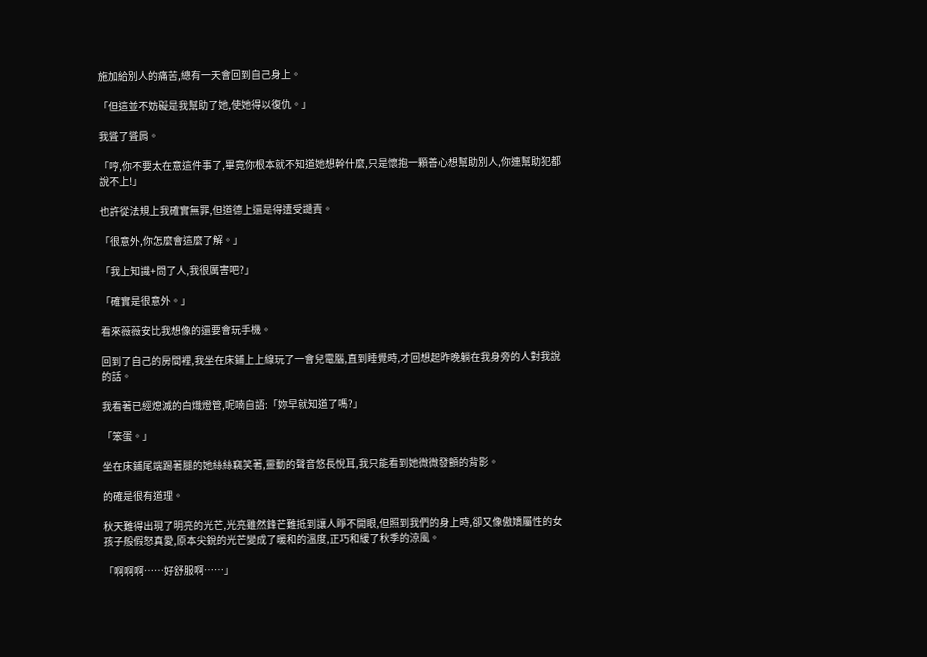施加給別人的痛苦,總有一天會回到自己身上。

「但這並不妨礙是我幫助了她,使她得以復仇。」

我聳了聳肩。

「哼,你不要太在意這件事了,畢竟你根本就不知道她想幹什麼,只是懷抱一顆善心想幫助別人,你連幫助犯都說不上!」

也許從法規上我確實無罪,但道德上還是得遭受譴責。

「很意外,你怎麼會這麼了解。」

「我上知識+問了人,我很厲害吧?」

「確實是很意外。」

看來薇薇安比我想像的還要會玩手機。

回到了自己的房間裡,我坐在床鋪上上線玩了一會兒電腦,直到睡覺時,才回想起昨晚躺在我身旁的人對我說的話。

我看著已經熄滅的白熾燈管,呢喃自語:「妳早就知道了嗎?」

「笨蛋。」

坐在床鋪尾端踢著腿的她絲絲竊笑著,靈動的聲音悠長悅耳,我只能看到她微微發顫的背影。

的確是很有道理。

秋天難得出現了明亮的光芒,光亮雖然鋒芒難抵到讓人睜不開眼,但照到我們的身上時,卻又像傲嬌屬性的女孩子般假怒真愛,原本尖銳的光芒變成了暖和的溫度,正巧和緩了秋季的涼風。

「啊啊啊……好舒服啊……」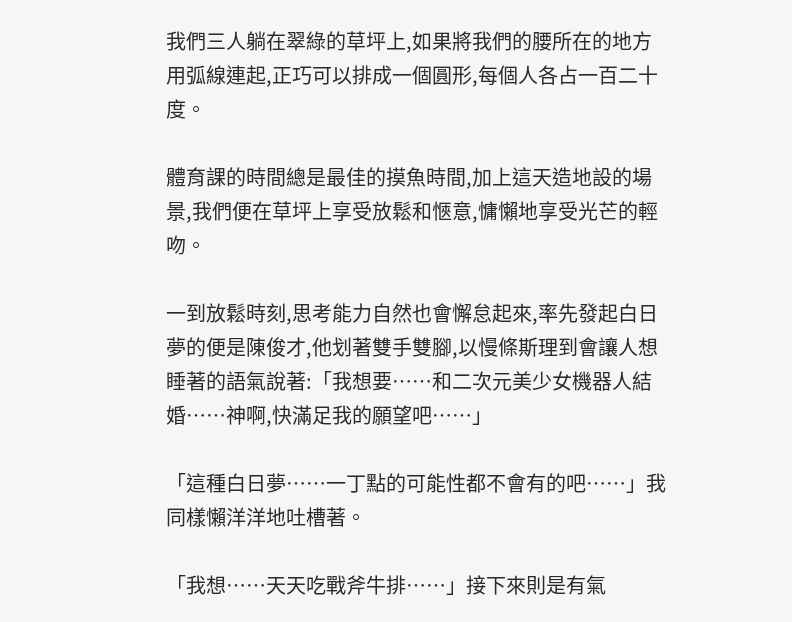我們三人躺在翠綠的草坪上,如果將我們的腰所在的地方用弧線連起,正巧可以排成一個圓形,每個人各占一百二十度。

體育課的時間總是最佳的摸魚時間,加上這天造地設的場景,我們便在草坪上享受放鬆和愜意,慵懶地享受光芒的輕吻。

一到放鬆時刻,思考能力自然也會懈怠起來,率先發起白日夢的便是陳俊才,他划著雙手雙腳,以慢條斯理到會讓人想睡著的語氣說著:「我想要……和二次元美少女機器人結婚……神啊,快滿足我的願望吧……」

「這種白日夢……一丁點的可能性都不會有的吧……」我同樣懶洋洋地吐槽著。

「我想……天天吃戰斧牛排……」接下來則是有氣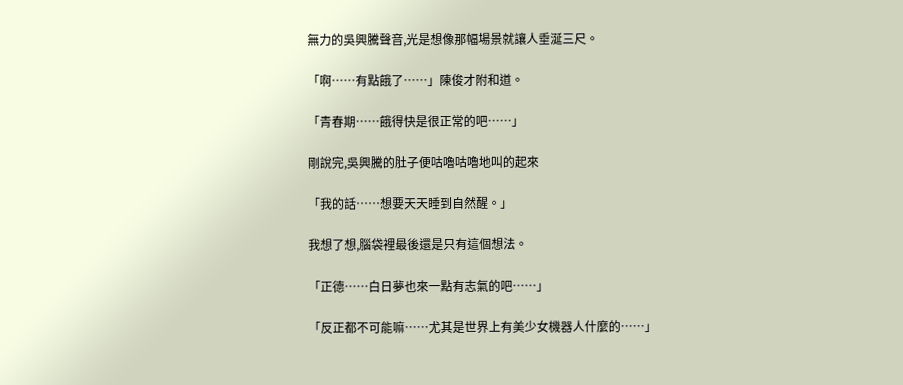無力的吳興騰聲音,光是想像那幅場景就讓人垂涎三尺。

「啊……有點餓了……」陳俊才附和道。

「青春期……餓得快是很正常的吧……」

剛說完,吳興騰的肚子便咕嚕咕嚕地叫的起來

「我的話……想要天天睡到自然醒。」

我想了想,腦袋裡最後還是只有這個想法。

「正德……白日夢也來一點有志氣的吧……」

「反正都不可能嘛……尤其是世界上有美少女機器人什麼的……」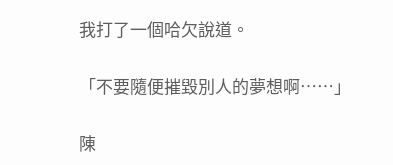我打了一個哈欠說道。

「不要隨便摧毀別人的夢想啊……」

陳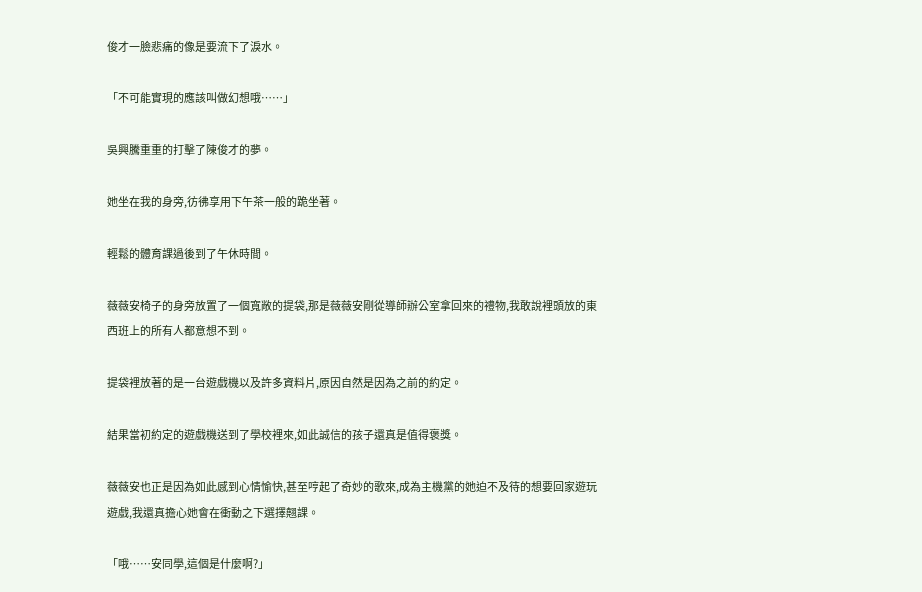俊才一臉悲痛的像是要流下了淚水。

「不可能實現的應該叫做幻想哦……」

吳興騰重重的打擊了陳俊才的夢。

她坐在我的身旁,彷彿享用下午茶一般的跪坐著。

輕鬆的體育課過後到了午休時間。

薇薇安椅子的身旁放置了一個寬敞的提袋,那是薇薇安剛從導師辦公室拿回來的禮物,我敢說裡頭放的東西班上的所有人都意想不到。

提袋裡放著的是一台遊戲機以及許多資料片,原因自然是因為之前的約定。

結果當初約定的遊戲機送到了學校裡來,如此誠信的孩子還真是值得褒獎。

薇薇安也正是因為如此感到心情愉快,甚至哼起了奇妙的歌來,成為主機黨的她迫不及待的想要回家遊玩遊戲,我還真擔心她會在衝動之下選擇翹課。

「哦……安同學,這個是什麼啊?」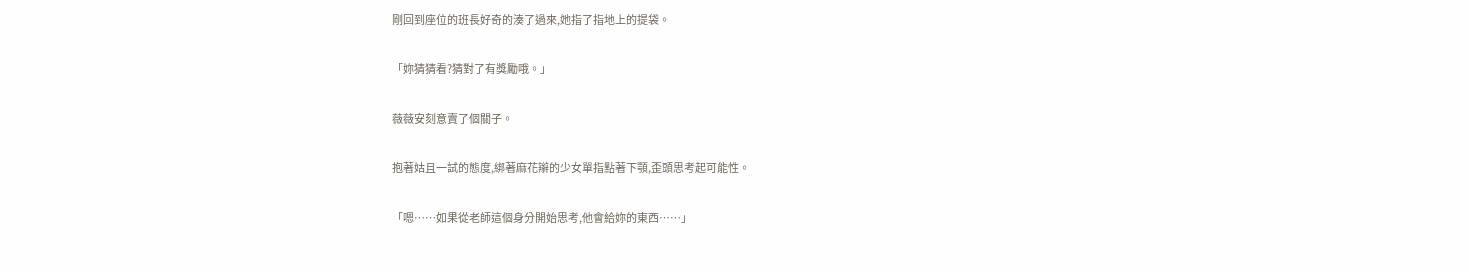剛回到座位的班長好奇的湊了過來,她指了指地上的提袋。

「妳猜猜看?猜對了有獎勵哦。」

薇薇安刻意賣了個關子。

抱著姑且一試的態度,綁著麻花辮的少女單指點著下顎,歪頭思考起可能性。

「嗯……如果從老師這個身分開始思考,他會給妳的東西……」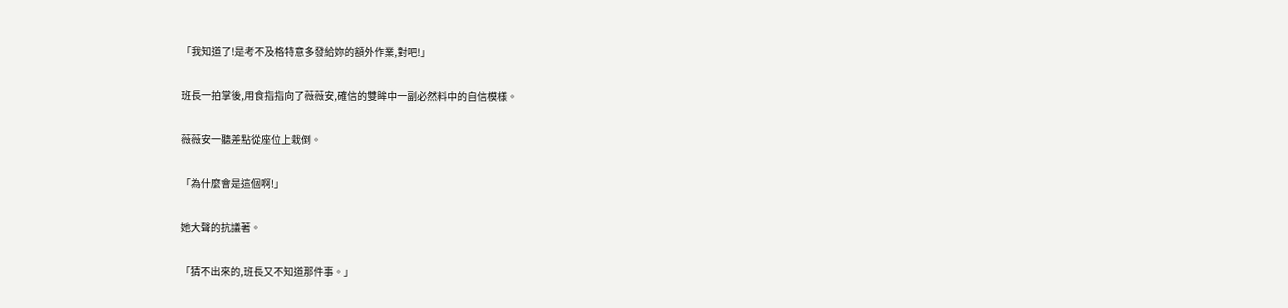「我知道了!是考不及格特意多發給妳的額外作業,對吧!」

班長一拍掌後,用食指指向了薇薇安,確信的雙眸中一副必然料中的自信模樣。

薇薇安一聽差點從座位上栽倒。

「為什麼會是這個啊!」

她大聲的抗議著。

「猜不出來的,班長又不知道那件事。」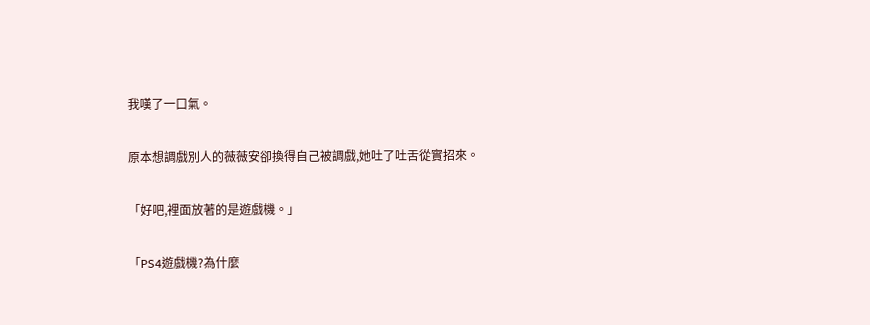我嘆了一口氣。

原本想調戲別人的薇薇安卻換得自己被調戲,她吐了吐舌從實招來。

「好吧,裡面放著的是遊戲機。」

「PS4遊戲機?為什麼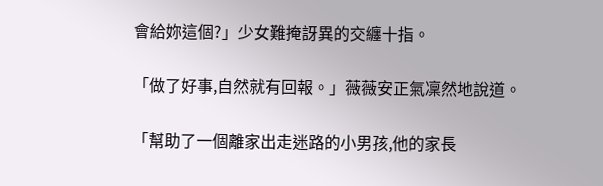會給妳這個?」少女難掩訝異的交纏十指。

「做了好事,自然就有回報。」薇薇安正氣凜然地說道。

「幫助了一個離家出走迷路的小男孩,他的家長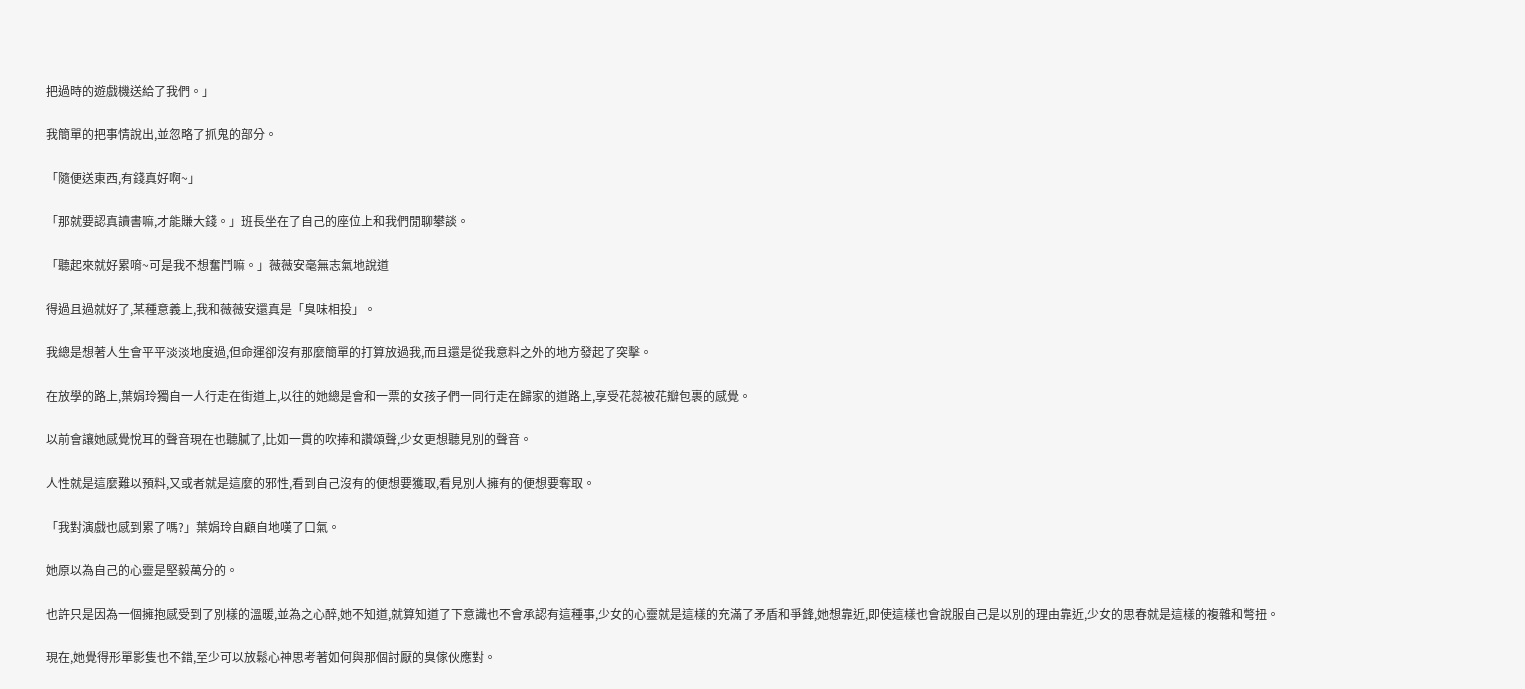把過時的遊戲機送給了我們。」

我簡單的把事情說出,並忽略了抓鬼的部分。

「隨便送東西,有錢真好啊~」

「那就要認真讀書嘛,才能賺大錢。」班長坐在了自己的座位上和我們閒聊攀談。

「聽起來就好累唷~可是我不想奮鬥嘛。」薇薇安毫無志氣地說道

得過且過就好了,某種意義上,我和薇薇安還真是「臭味相投」。

我總是想著人生會平平淡淡地度過,但命運卻沒有那麼簡單的打算放過我,而且還是從我意料之外的地方發起了突擊。

在放學的路上,葉娟玲獨自一人行走在街道上,以往的她總是會和一票的女孩子們一同行走在歸家的道路上,享受花蕊被花瓣包裹的感覺。

以前會讓她感覺悅耳的聲音現在也聽膩了,比如一貫的吹捧和讚頌聲,少女更想聽見別的聲音。

人性就是這麼難以預料,又或者就是這麼的邪性,看到自己沒有的便想要獲取,看見別人擁有的便想要奪取。

「我對演戲也感到累了嗎?」葉娟玲自顧自地嘆了口氣。

她原以為自己的心靈是堅毅萬分的。

也許只是因為一個擁抱感受到了別樣的溫暖,並為之心醉,她不知道,就算知道了下意識也不會承認有這種事,少女的心靈就是這樣的充滿了矛盾和爭鋒,她想靠近,即使這樣也會說服自己是以別的理由靠近,少女的思春就是這樣的複雜和彆扭。

現在,她覺得形單影隻也不錯,至少可以放鬆心神思考著如何與那個討厭的臭傢伙應對。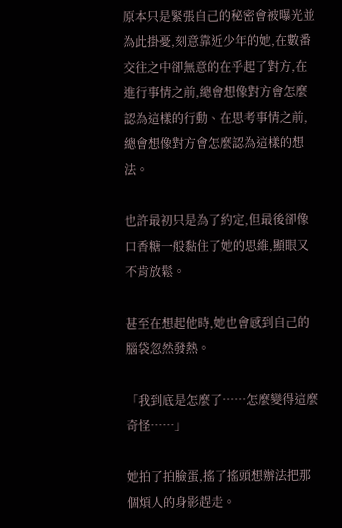原本只是緊張自己的秘密會被曝光並為此掛憂,刻意靠近少年的她,在數番交往之中卻無意的在乎起了對方,在進行事情之前,總會想像對方會怎麼認為這樣的行動、在思考事情之前,總會想像對方會怎麼認為這樣的想法。

也許最初只是為了約定,但最後卻像口香糖一般黏住了她的思維,顯眼又不肯放鬆。

甚至在想起他時,她也會感到自己的腦袋忽然發熱。

「我到底是怎麼了……怎麼變得這麼奇怪……」

她拍了拍臉蛋,搖了搖頭想辦法把那個煩人的身影趕走。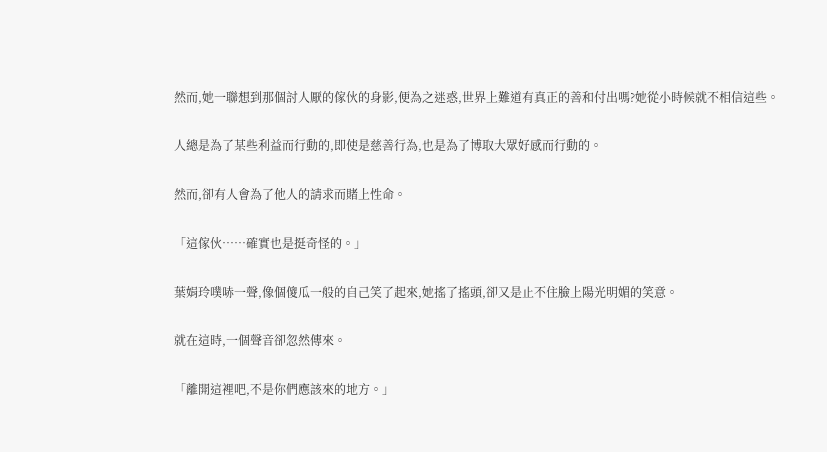然而,她一聯想到那個討人厭的傢伙的身影,便為之迷惑,世界上難道有真正的善和付出嗎?她從小時候就不相信這些。

人總是為了某些利益而行動的,即使是慈善行為,也是為了博取大眾好感而行動的。

然而,卻有人會為了他人的請求而賭上性命。

「這傢伙……確實也是挺奇怪的。」

葉娟玲噗哧一聲,像個傻瓜一般的自己笑了起來,她搖了搖頭,卻又是止不住臉上陽光明媚的笑意。

就在這時,一個聲音卻忽然傳來。

「離開這裡吧,不是你們應該來的地方。」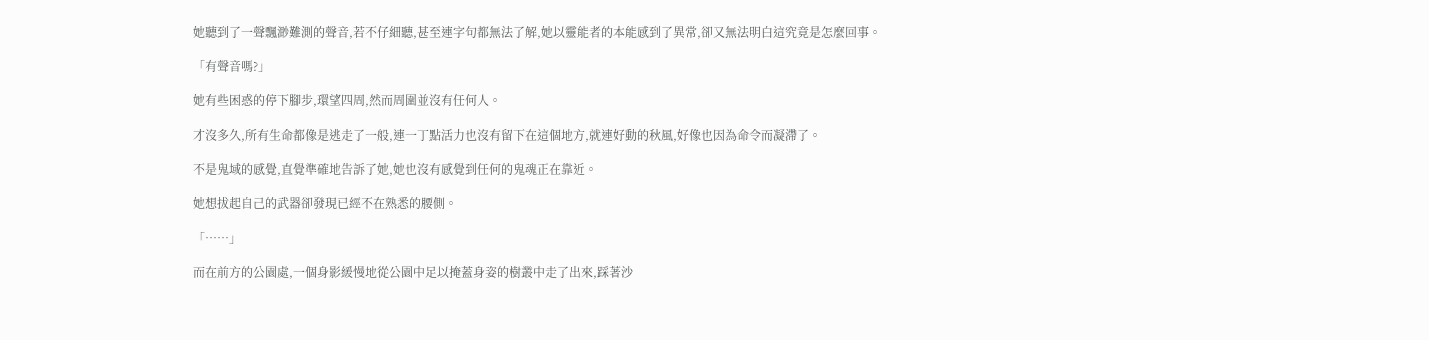她聽到了一聲飄渺難測的聲音,若不仔細聽,甚至連字句都無法了解,她以靈能者的本能感到了異常,卻又無法明白這究竟是怎麼回事。

「有聲音嗎?」

她有些困惑的停下腳步,環望四周,然而周圍並沒有任何人。

才沒多久,所有生命都像是逃走了一般,連一丁點活力也沒有留下在這個地方,就連好動的秋風,好像也因為命令而凝滯了。

不是鬼域的感覺,直覺準確地告訴了她,她也沒有感覺到任何的鬼魂正在靠近。

她想拔起自己的武器卻發現已經不在熟悉的腰側。

「……」

而在前方的公園處,一個身影緩慢地從公園中足以掩蓋身姿的樹叢中走了出來,踩著沙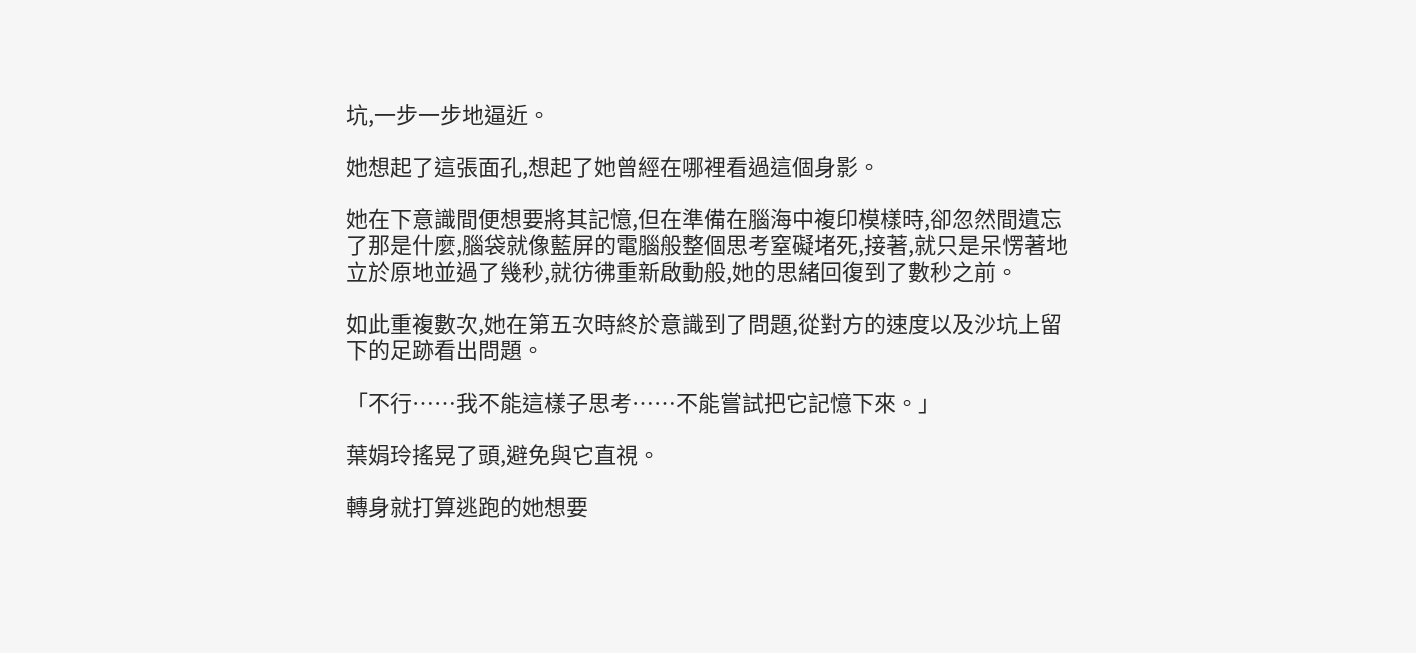坑,一步一步地逼近。

她想起了這張面孔,想起了她曾經在哪裡看過這個身影。

她在下意識間便想要將其記憶,但在準備在腦海中複印模樣時,卻忽然間遺忘了那是什麼,腦袋就像藍屏的電腦般整個思考窒礙堵死,接著,就只是呆愣著地立於原地並過了幾秒,就彷彿重新啟動般,她的思緒回復到了數秒之前。

如此重複數次,她在第五次時終於意識到了問題,從對方的速度以及沙坑上留下的足跡看出問題。

「不行……我不能這樣子思考……不能嘗試把它記憶下來。」

葉娟玲搖晃了頭,避免與它直視。

轉身就打算逃跑的她想要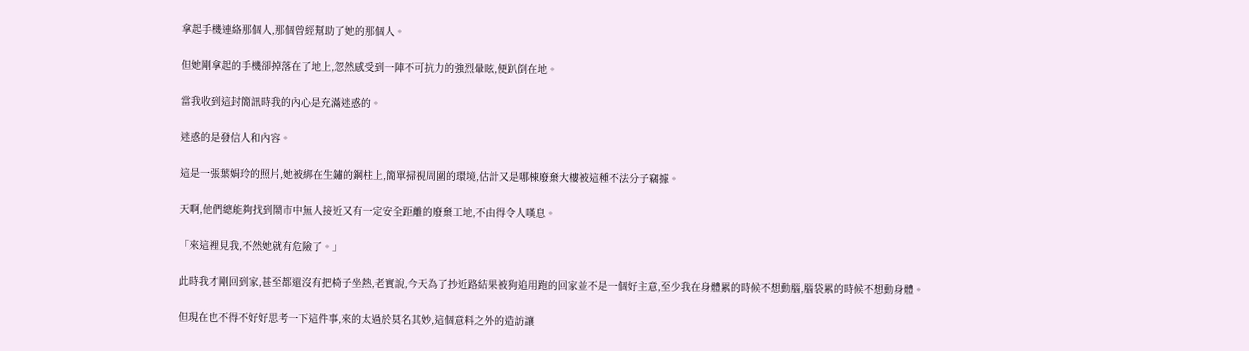拿起手機連絡那個人,那個曾經幫助了她的那個人。

但她剛拿起的手機卻掉落在了地上,忽然感受到一陣不可抗力的強烈暈眩,便趴倒在地。

當我收到這封簡訊時我的內心是充滿迷惑的。

迷惑的是發信人和內容。

這是一張葉娟玲的照片,她被綁在生鏽的鋼柱上,簡單掃視周圍的環境,估計又是哪棟廢棄大樓被這種不法分子竊據。

天啊,他們總能夠找到鬧市中無人接近又有一定安全距離的廢棄工地,不由得令人嘆息。

「來這裡見我,不然她就有危險了。」

此時我才剛回到家,甚至都還沒有把椅子坐熱,老實說,今天為了抄近路結果被狗追用跑的回家並不是一個好主意,至少我在身體累的時候不想動腦,腦袋累的時候不想動身體。

但現在也不得不好好思考一下這件事,來的太過於莫名其妙,這個意料之外的造訪讓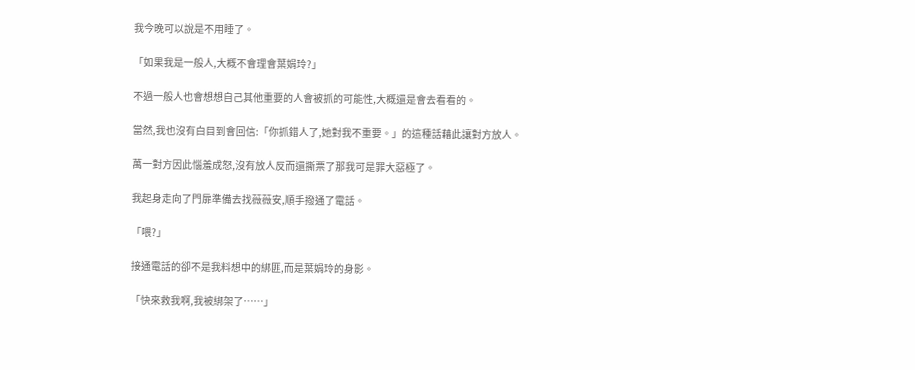我今晚可以說是不用睡了。

「如果我是一般人,大概不會理會葉娟玲?」

不過一般人也會想想自己其他重要的人會被抓的可能性,大概還是會去看看的。

當然,我也沒有白目到會回信:「你抓錯人了,她對我不重要。」的這種話藉此讓對方放人。

萬一對方因此惱羞成怒,沒有放人反而還撕票了那我可是罪大惡極了。

我起身走向了門扉準備去找薇薇安,順手撥通了電話。

「喂?」

接通電話的卻不是我料想中的綁匪,而是葉娟玲的身影。

「快來救我啊,我被綁架了……」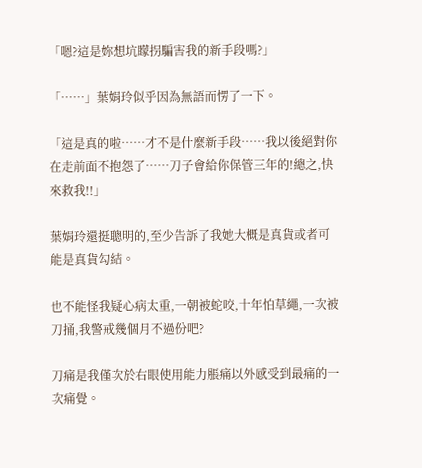「嗯?這是妳想坑矇拐騙害我的新手段嗎?」

「……」葉娟玲似乎因為無語而愣了一下。

「這是真的啦……才不是什麼新手段……我以後絕對你在走前面不抱怨了……刀子會給你保管三年的!總之,快來救我!!」

葉娟玲還挺聰明的,至少告訴了我她大概是真貨或者可能是真貨勾結。

也不能怪我疑心病太重,一朝被蛇咬,十年怕草繩,一次被刀捅,我警戒幾個月不過份吧?

刀痛是我僅次於右眼使用能力脹痛以外感受到最痛的一次痛覺。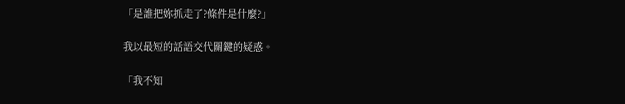「是誰把妳抓走了?條件是什麼?」

我以最短的話語交代關鍵的疑惑。

「我不知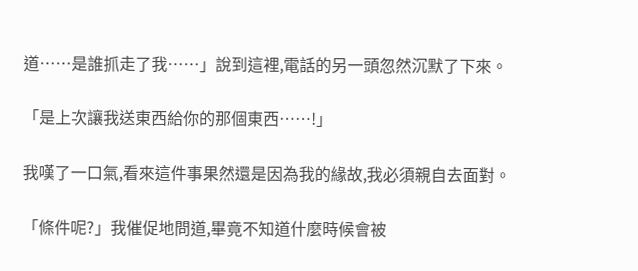道……是誰抓走了我……」說到這裡,電話的另一頭忽然沉默了下來。

「是上次讓我送東西給你的那個東西……!」

我嘆了一口氣,看來這件事果然還是因為我的緣故,我必須親自去面對。

「條件呢?」我催促地問道,畢竟不知道什麼時候會被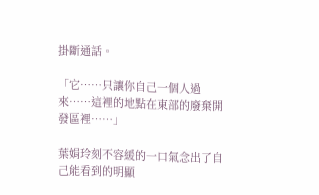掛斷通話。

「它……只讓你自己一個人過來……這裡的地點在東部的廢棄開發區裡……」

葉娟玲刻不容緩的一口氣念出了自己能看到的明顯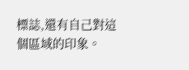標誌,還有自己對這個區域的印象。